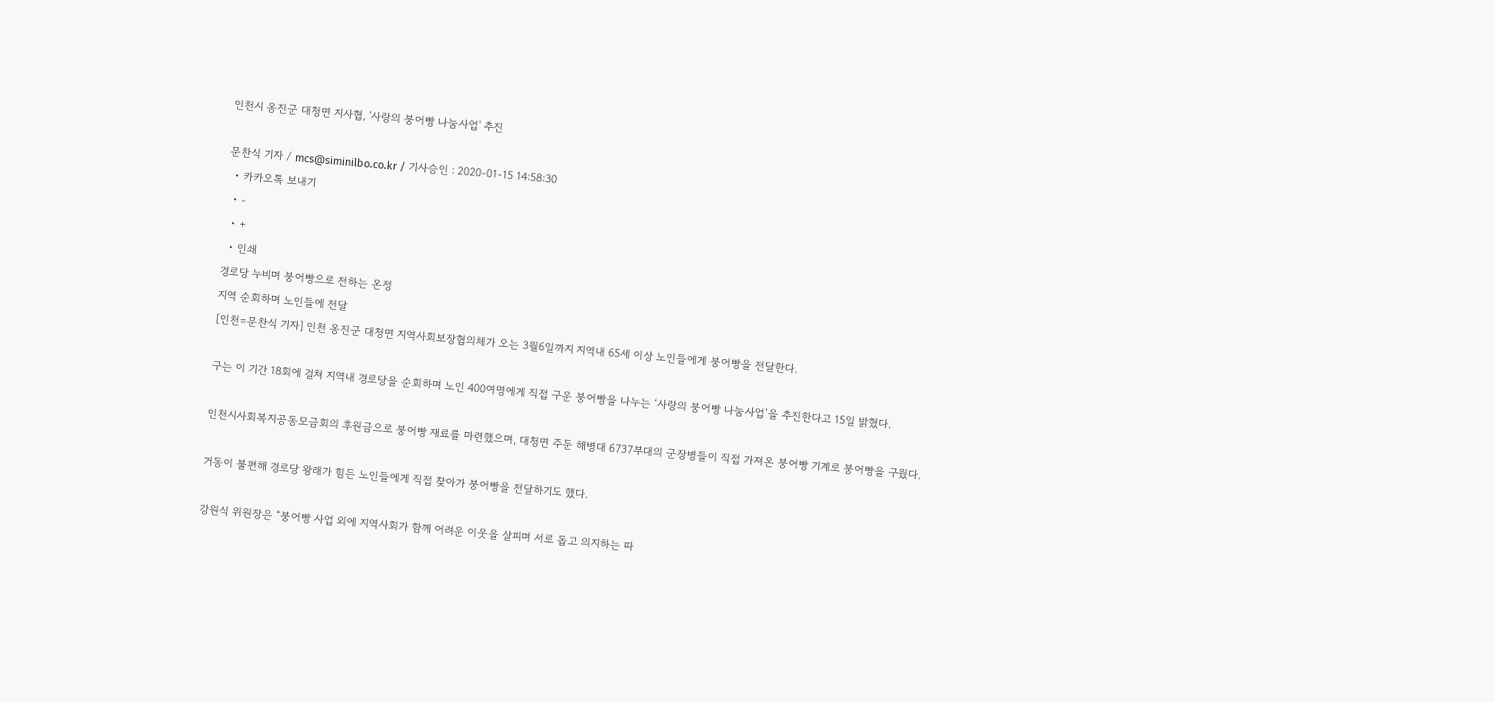인천시 옹진군 대청면 지사협, '사랑의 붕어빵 나눔사업' 추진

문찬식 기자 / mcs@siminilbo.co.kr / 기사승인 : 2020-01-15 14:58:30
  • 카카오톡 보내기
  • -
  • +
  • 인쇄
경로당 누비며 붕어빵으로 전하는 온정
지역 순회하며 노인들에 전달
[인천=문찬식 기자] 인천 옹진군 대청면 지역사회보장협의체가 오는 3월6일까지 지역내 65세 이상 노인들에게 붕어빵을 전달한다.

구는 이 기간 18회에 걸쳐 지역내 경로당을 순회하며 노인 400여명에게 직접 구운 붕어빵을 나누는 ‘사랑의 붕어빵 나눔사업’을 추진한다고 15일 밝혔다.

인천시사회복지공동모금회의 후원금으로 붕어빵 재료를 마련했으며, 대청면 주둔 해병대 6737부대의 군장병들이 직접 가져온 붕어빵 기계로 붕어빵을 구웠다.

거동이 불편해 경로당 왕래가 힘든 노인들에게 직접 찾아가 붕어빵을 전달하기도 했다.

강원식 위원장은 “붕어빵 사업 외에 지역사회가 함께 어려운 이웃을 살피며 서로 돕고 의지하는 따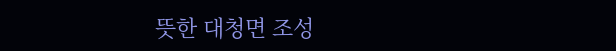뜻한 대청면 조성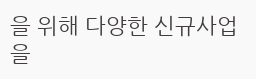을 위해 다양한 신규사업을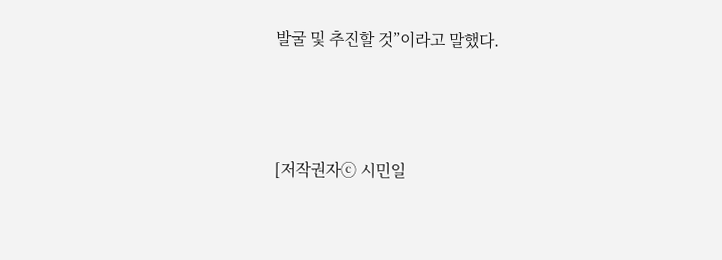발굴 및 추진할 것”이라고 말했다.



[저작권자ⓒ 시민일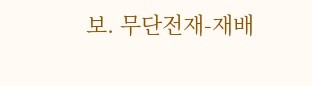보. 무단전재-재배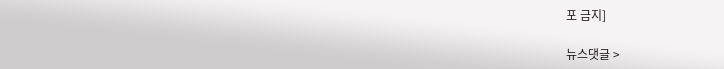포 금지]

뉴스댓글 >